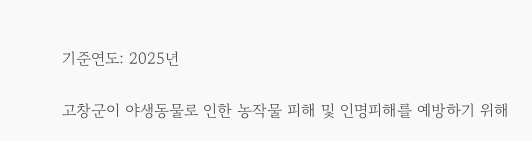기준연도: 2025년

고창군이 야생동물로 인한 농작물 피해 및 인명피해를 예방하기 위해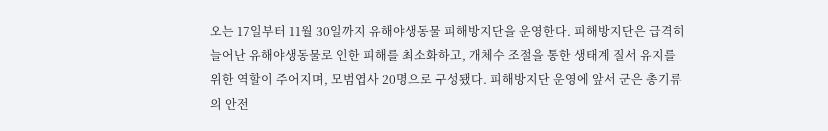오는 17일부터 11월 30일까지 유해야생동물 피해방지단을 운영한다. 피해방지단은 급격히 늘어난 유해야생동물로 인한 피해를 최소화하고, 개체수 조절을 통한 생태계 질서 유지를 위한 역할이 주어지며, 모범엽사 20명으로 구성됐다. 피해방지단 운영에 앞서 군은 총기류의 안전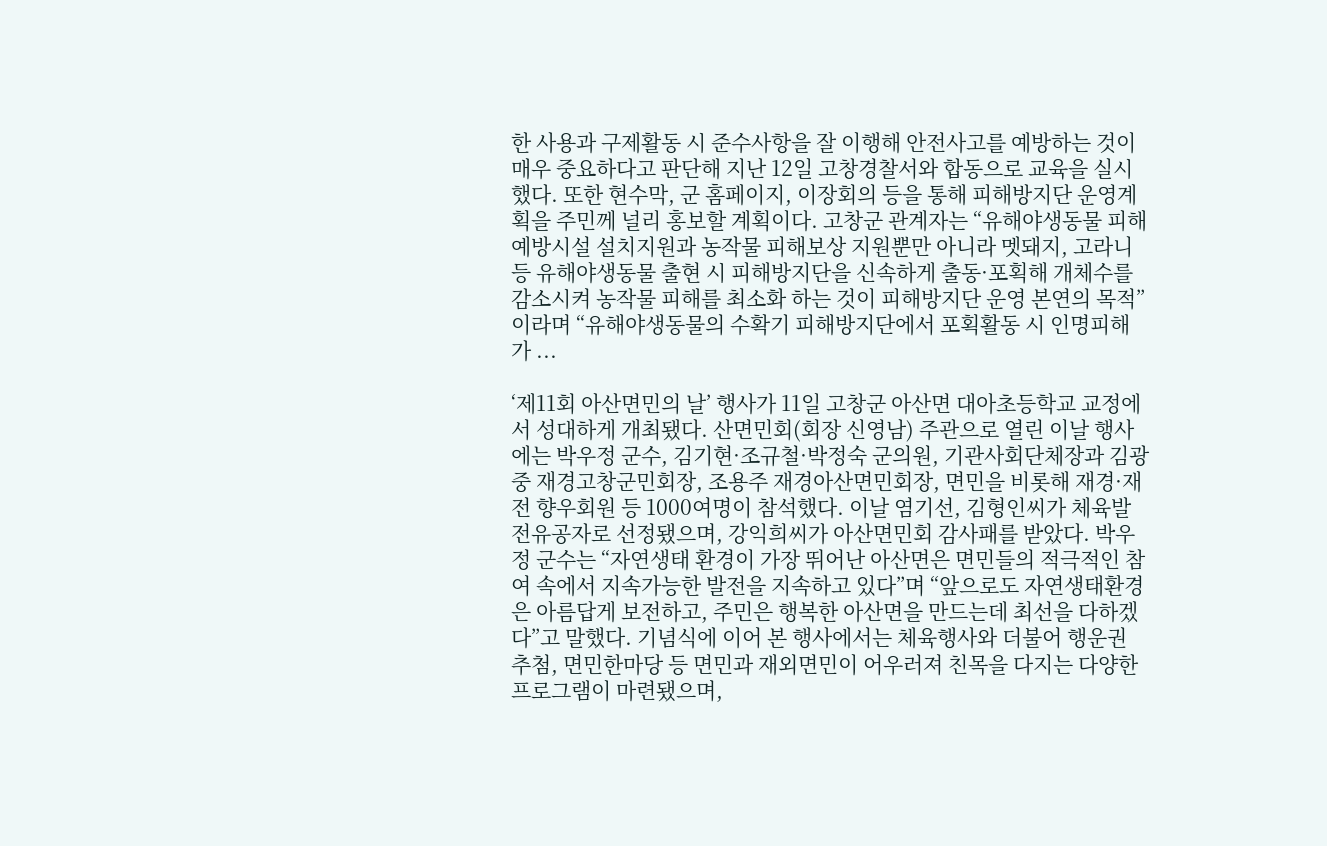한 사용과 구제활동 시 준수사항을 잘 이행해 안전사고를 예방하는 것이 매우 중요하다고 판단해 지난 12일 고창경찰서와 합동으로 교육을 실시했다. 또한 현수막, 군 홈페이지, 이장회의 등을 통해 피해방지단 운영계획을 주민께 널리 홍보할 계획이다. 고창군 관계자는 “유해야생동물 피해예방시설 설치지원과 농작물 피해보상 지원뿐만 아니라 멧돼지, 고라니 등 유해야생동물 출현 시 피해방지단을 신속하게 출동·포획해 개체수를 감소시켜 농작물 피해를 최소화 하는 것이 피해방지단 운영 본연의 목적”이라며 “유해야생동물의 수확기 피해방지단에서 포획활동 시 인명피해가 ...

‘제11회 아산면민의 날’ 행사가 11일 고창군 아산면 대아초등학교 교정에서 성대하게 개최됐다. 산면민회(회장 신영남) 주관으로 열린 이날 행사에는 박우정 군수, 김기현·조규철·박정숙 군의원, 기관사회단체장과 김광중 재경고창군민회장, 조용주 재경아산면민회장, 면민을 비롯해 재경·재전 향우회원 등 1000여명이 참석했다. 이날 염기선, 김형인씨가 체육발전유공자로 선정됐으며, 강익희씨가 아산면민회 감사패를 받았다. 박우정 군수는 “자연생태 환경이 가장 뛰어난 아산면은 면민들의 적극적인 참여 속에서 지속가능한 발전을 지속하고 있다”며 “앞으로도 자연생태환경은 아름답게 보전하고, 주민은 행복한 아산면을 만드는데 최선을 다하겠다”고 말했다. 기념식에 이어 본 행사에서는 체육행사와 더불어 행운권 추첨, 면민한마당 등 면민과 재외면민이 어우러져 친목을 다지는 다양한 프로그램이 마련됐으며,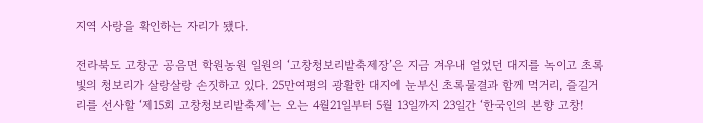지역 사랑을 확인하는 자리가 됐다.

전라북도 고창군 공음면 학원농원 일원의 ‘고창청보리밭축제장’은 지금 겨우내 얼었던 대지를 녹이고 초록빛의 청보리가 살랑살랑 손짓하고 있다. 25만여평의 광활한 대지에 눈부신 초록물결과 함께 먹거리, 즐길거리를 선사할 ‘제15회 고창청보리밭축제’는 오는 4월21일부터 5월 13일까지 23일간 ‘한국인의 본향 고창!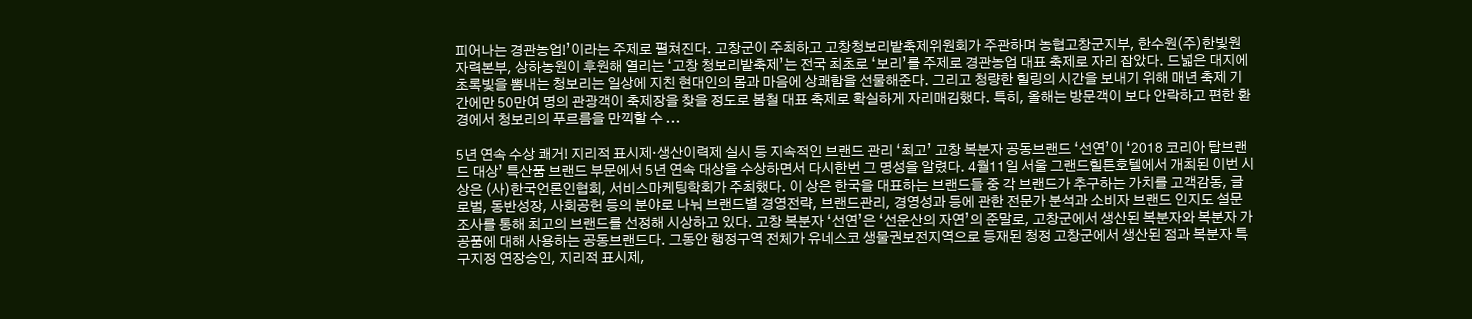피어나는 경관농업!’이라는 주제로 펼쳐진다. 고창군이 주최하고 고창청보리밭축제위원회가 주관하며 농협고창군지부, 한수원(주)한빛원자력본부, 상하농원이 후원해 열리는 ‘고창 청보리밭축제’는 전국 최초로 ‘보리’를 주제로 경관농업 대표 축제로 자리 잡았다. 드넓은 대지에 초록빛을 뽐내는 청보리는 일상에 지친 현대인의 몸과 마음에 상쾌함을 선물해준다. 그리고 청량한 힐링의 시간을 보내기 위해 매년 축제 기간에만 50만여 명의 관광객이 축제장을 찾을 정도로 봄철 대표 축제로 확실하게 자리매김했다. 특히, 올해는 방문객이 보다 안락하고 편한 환경에서 청보리의 푸르름을 만끽할 수 ...

5년 연속 수상 쾌거! 지리적 표시제·생산이력제 실시 등 지속적인 브랜드 관리 ‘최고’ 고창 복분자 공동브랜드 ‘선연’이 ‘2018 코리아 탑브랜드 대상’ 특산품 브랜드 부문에서 5년 연속 대상을 수상하면서 다시한번 그 명성을 알렸다. 4월11일 서울 그랜드힐튼호텔에서 개최된 이번 시상은 (사)한국언론인협회, 서비스마케팅학회가 주최했다. 이 상은 한국을 대표하는 브랜드들 중 각 브랜드가 추구하는 가치를 고객감동, 글로벌, 동반성장, 사회공헌 등의 분야로 나눠 브랜드별 경영전략, 브랜드관리, 경영성과 등에 관한 전문가 분석과 소비자 브랜드 인지도 설문조사를 통해 최고의 브랜드를 선정해 시상하고 있다. 고창 복분자 ‘선연’은 ‘선운산의 자연’의 준말로, 고창군에서 생산된 복분자와 복분자 가공품에 대해 사용하는 공동브랜드다. 그동안 행정구역 전체가 유네스코 생물권보전지역으로 등재된 청정 고창군에서 생산된 점과 복분자 특구지정 연장승인, 지리적 표시제,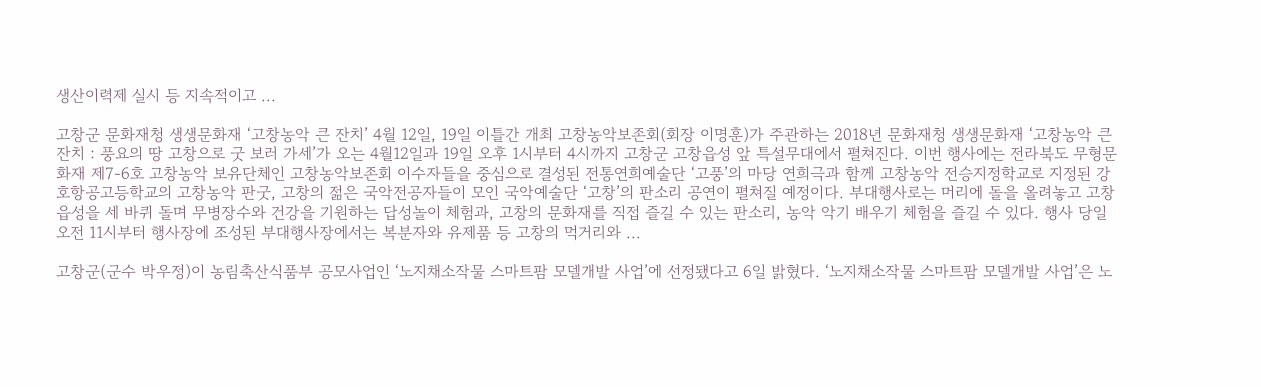생산이력제 실시 등 지속적이고 ...

고창군 문화재청 생생문화재 ‘고창농악 큰 잔치’ 4월 12일, 19일 이틀간 개최 고창농악보존회(회장 이명훈)가 주관하는 2018년 문화재청 생생문화재 ‘고창농악 큰 잔치 : 풍요의 땅 고창으로 굿 보러 가세’가 오는 4월12일과 19일 오후 1시부터 4시까지 고창군 고창읍성 앞 특설무대에서 펼쳐진다. 이번 행사에는 전라북도 무형문화재 제7-6호 고창농악 보유단체인 고창농악보존회 이수자들을 중심으로 결성된 전통연희예술단 ‘고풍’의 마당 연희극과 함께 고창농악 전승지정학교로 지정된 강호항공고등학교의 고창농악 판굿, 고창의 젊은 국악전공자들이 모인 국악예술단 ‘고창’의 판소리 공연이 펼쳐질 예정이다. 부대행사로는 머리에 돌을 올려놓고 고창읍성을 세 바퀴 돌며 무병장수와 건강을 기원하는 답성놀이 체험과, 고창의 문화재를 직접 즐길 수 있는 판소리, 농악 악기 배우기 체험을 즐길 수 있다. 행사 당일 오전 11시부터 행사장에 조성된 부대행사장에서는 복분자와 유제품 등 고창의 먹거리와 ...

고창군(군수 박우정)이 농림축산식품부 공모사업인 ‘노지채소작물 스마트팜 모델개발 사업’에 선정됐다고 6일 밝혔다. ‘노지채소작물 스마트팜 모델개발 사업’은 노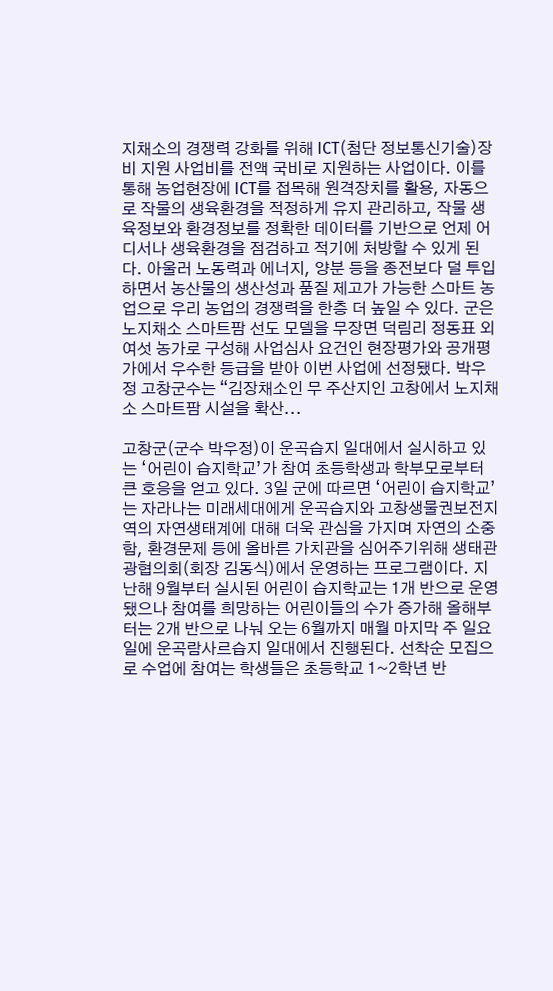지채소의 경쟁력 강화를 위해 ICT(첨단 정보통신기술)장비 지원 사업비를 전액 국비로 지원하는 사업이다. 이를 통해 농업현장에 ICT를 접목해 원격장치를 활용, 자동으로 작물의 생육환경을 적정하게 유지 관리하고, 작물 생육정보와 환경정보를 정확한 데이터를 기반으로 언제 어디서나 생육환경을 점검하고 적기에 처방할 수 있게 된다. 아울러 노동력과 에너지, 양분 등을 종전보다 덜 투입하면서 농산물의 생산성과 품질 제고가 가능한 스마트 농업으로 우리 농업의 경쟁력을 한층 더 높일 수 있다. 군은 노지채소 스마트팜 선도 모델을 무장면 덕림리 정동표 외 여섯 농가로 구성해 사업심사 요건인 현장평가와 공개평가에서 우수한 등급을 받아 이번 사업에 선정됐다. 박우정 고창군수는 “김장채소인 무 주산지인 고창에서 노지채소 스마트팜 시설을 확산...

고창군(군수 박우정)이 운곡습지 일대에서 실시하고 있는 ‘어린이 습지학교’가 참여 초등학생과 학부모로부터 큰 호응을 얻고 있다. 3일 군에 따르면 ‘어린이 습지학교’는 자라나는 미래세대에게 운곡습지와 고창생물권보전지역의 자연생태계에 대해 더욱 관심을 가지며 자연의 소중함, 환경문제 등에 올바른 가치관을 심어주기위해 생태관광협의회(회장 김동식)에서 운영하는 프로그램이다. 지난해 9월부터 실시된 어린이 습지학교는 1개 반으로 운영됐으나 참여를 희망하는 어린이들의 수가 증가해 올해부터는 2개 반으로 나눠 오는 6월까지 매월 마지막 주 일요일에 운곡람사르습지 일대에서 진행된다. 선착순 모집으로 수업에 참여는 학생들은 초등학교 1~2학년 반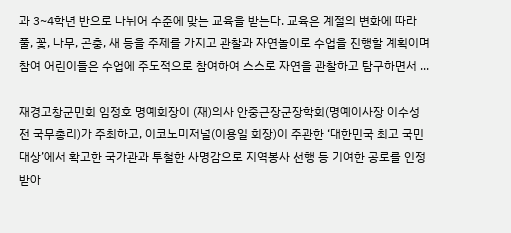과 3~4학년 반으로 나뉘어 수준에 맞는 교육을 받는다. 교육은 계절의 변화에 따라 풀, 꽃, 나무, 곤충, 새 등을 주제를 가지고 관찰과 자연놀이로 수업을 진행할 계획이며 참여 어린이들은 수업에 주도적으로 참여하여 스스로 자연을 관찰하고 탐구하면서 ...

재경고창군민회 임정호 명예회장이 (재)의사 안중근장군장학회(명예이사장 이수성 전 국무총리)가 주최하고, 이코노미저널(이용일 회장)이 주관한 ‘대한민국 최고 국민대상’에서 확고한 국가관과 투철한 사명감으로 지역봉사 선행 등 기여한 공로를 인정받아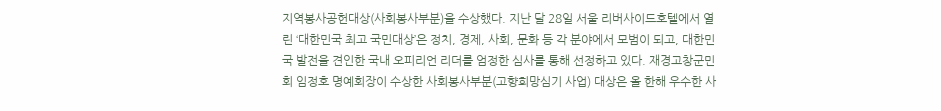지역봉사공헌대상(사회봉사부분)을 수상했다. 지난 달 28일 서울 리버사이드호텔에서 열린 ‘대한민국 최고 국민대상’은 정치, 경제, 사회, 문화 등 각 분야에서 모범이 되고, 대한민국 발전을 견인한 국내 오피리언 리더를 엄정한 심사를 통해 선정하고 있다. 재경고창군민회 임정호 명예회장이 수상한 사회봉사부분(고향희망심기 사업) 대상은 올 한해 우수한 사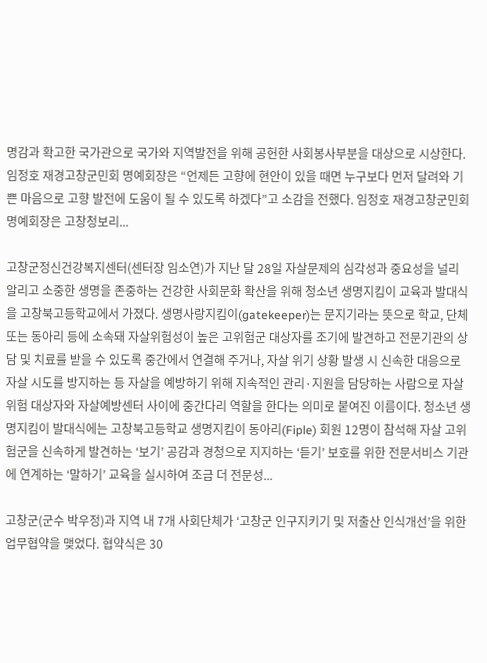명감과 확고한 국가관으로 국가와 지역발전을 위해 공헌한 사회봉사부분을 대상으로 시상한다. 임정호 재경고창군민회 명예회장은 “언제든 고향에 현안이 있을 때면 누구보다 먼저 달려와 기쁜 마음으로 고향 발전에 도움이 될 수 있도록 하겠다”고 소감을 전했다. 임정호 재경고창군민회 명예회장은 고창청보리...

고창군정신건강복지센터(센터장 임소연)가 지난 달 28일 자살문제의 심각성과 중요성을 널리 알리고 소중한 생명을 존중하는 건강한 사회문화 확산을 위해 청소년 생명지킴이 교육과 발대식을 고창북고등학교에서 가졌다. 생명사랑지킴이(gatekeeper)는 문지기라는 뜻으로 학교, 단체 또는 동아리 등에 소속돼 자살위험성이 높은 고위험군 대상자를 조기에 발견하고 전문기관의 상담 및 치료를 받을 수 있도록 중간에서 연결해 주거나, 자살 위기 상황 발생 시 신속한 대응으로 자살 시도를 방지하는 등 자살을 예방하기 위해 지속적인 관리·지원을 담당하는 사람으로 자살 위험 대상자와 자살예방센터 사이에 중간다리 역할을 한다는 의미로 붙여진 이름이다. 청소년 생명지킴이 발대식에는 고창북고등학교 생명지킴이 동아리(Fiple) 회원 12명이 참석해 자살 고위험군을 신속하게 발견하는 ‘보기’ 공감과 경청으로 지지하는 ‘듣기’ 보호를 위한 전문서비스 기관에 연계하는 ‘말하기’ 교육을 실시하여 조금 더 전문성...

고창군(군수 박우정)과 지역 내 7개 사회단체가 ‘고창군 인구지키기 및 저출산 인식개선’을 위한 업무협약을 맺었다. 협약식은 30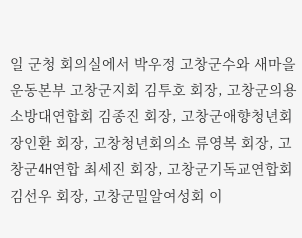일 군청 회의실에서 박우정 고창군수와 새마을운동본부 고창군지회 김투호 회장, 고창군의용소방대연합회 김종진 회장, 고창군애향청년회 장인환 회장, 고창청년회의소 류영복 회장, 고창군4H연합 최세진 회장, 고창군기독교연합회 김선우 회장, 고창군밀알여성회 이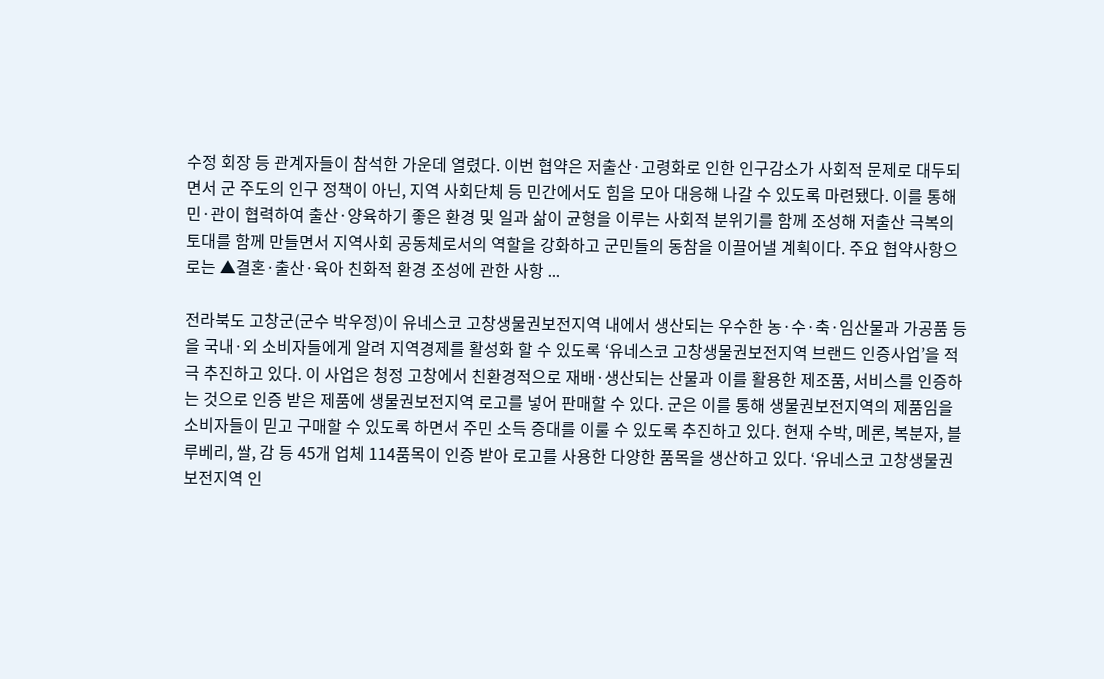수정 회장 등 관계자들이 참석한 가운데 열렸다. 이번 협약은 저출산·고령화로 인한 인구감소가 사회적 문제로 대두되면서 군 주도의 인구 정책이 아닌, 지역 사회단체 등 민간에서도 힘을 모아 대응해 나갈 수 있도록 마련됐다. 이를 통해 민·관이 협력하여 출산·양육하기 좋은 환경 및 일과 삶이 균형을 이루는 사회적 분위기를 함께 조성해 저출산 극복의 토대를 함께 만들면서 지역사회 공동체로서의 역할을 강화하고 군민들의 동참을 이끌어낼 계획이다. 주요 협약사항으로는 ▲결혼·출산·육아 친화적 환경 조성에 관한 사항 ...

전라북도 고창군(군수 박우정)이 유네스코 고창생물권보전지역 내에서 생산되는 우수한 농·수·축·임산물과 가공품 등을 국내·외 소비자들에게 알려 지역경제를 활성화 할 수 있도록 ‘유네스코 고창생물권보전지역 브랜드 인증사업’을 적극 추진하고 있다. 이 사업은 청정 고창에서 친환경적으로 재배·생산되는 산물과 이를 활용한 제조품, 서비스를 인증하는 것으로 인증 받은 제품에 생물권보전지역 로고를 넣어 판매할 수 있다. 군은 이를 통해 생물권보전지역의 제품임을 소비자들이 믿고 구매할 수 있도록 하면서 주민 소득 증대를 이룰 수 있도록 추진하고 있다. 현재 수박, 메론, 복분자, 블루베리, 쌀, 감 등 45개 업체 114품목이 인증 받아 로고를 사용한 다양한 품목을 생산하고 있다. ‘유네스코 고창생물권보전지역 인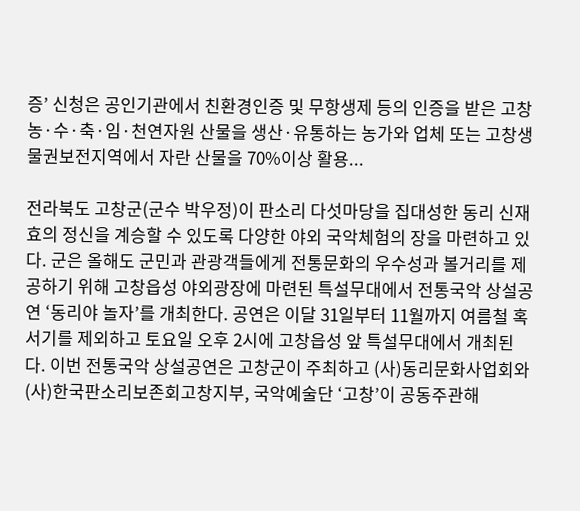증’ 신청은 공인기관에서 친환경인증 및 무항생제 등의 인증을 받은 고창 농·수·축·임·천연자원 산물을 생산·유통하는 농가와 업체 또는 고창생물권보전지역에서 자란 산물을 70%이상 활용...

전라북도 고창군(군수 박우정)이 판소리 다섯마당을 집대성한 동리 신재효의 정신을 계승할 수 있도록 다양한 야외 국악체험의 장을 마련하고 있다. 군은 올해도 군민과 관광객들에게 전통문화의 우수성과 볼거리를 제공하기 위해 고창읍성 야외광장에 마련된 특설무대에서 전통국악 상설공연 ‘동리야 놀자’를 개최한다. 공연은 이달 31일부터 11월까지 여름철 혹서기를 제외하고 토요일 오후 2시에 고창읍성 앞 특설무대에서 개최된다. 이번 전통국악 상설공연은 고창군이 주최하고 (사)동리문화사업회와 (사)한국판소리보존회고창지부, 국악예술단 ‘고창’이 공동주관해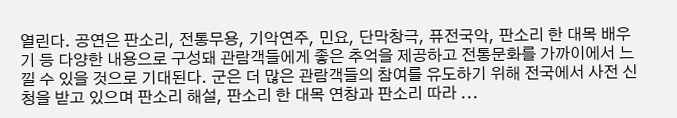열린다. 공연은 판소리, 전통무용, 기악연주, 민요, 단막창극, 퓨전국악, 판소리 한 대목 배우기 등 다양한 내용으로 구성돼 관람객들에게 좋은 추억을 제공하고 전통문화를 가까이에서 느낄 수 있을 것으로 기대된다. 군은 더 많은 관람객들의 참여를 유도하기 위해 전국에서 사전 신청을 받고 있으며 판소리 해설, 판소리 한 대목 연창과 판소리 따라 ...